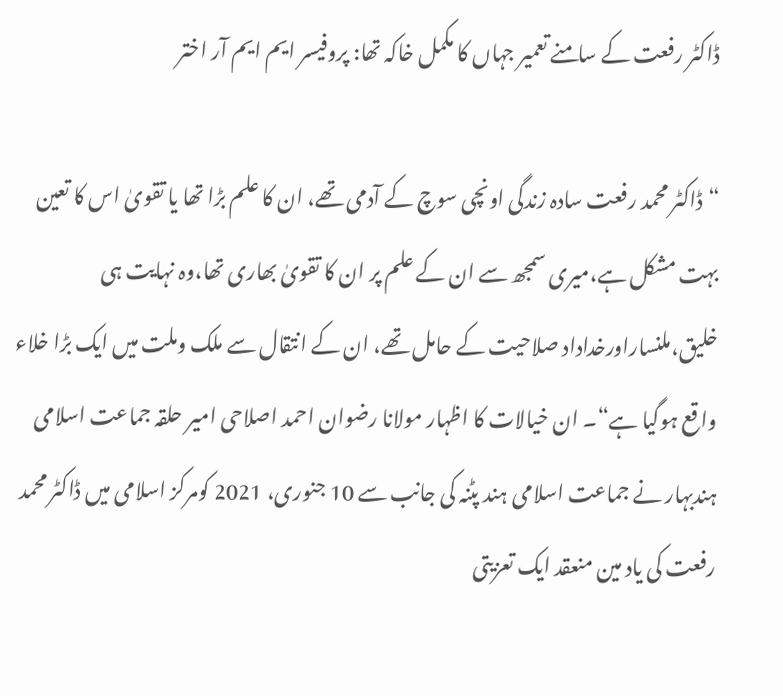ڈاکٹر رفعت کے سامنے تعمیر جہاں کا مکمل خاکہ تھا: پروفیسر ایم ایم آر اختر

“ڈاکٹر محمد رفعت سادہ زندگی اونچی سوچ کے آدمی تھے، ان کا علم بڑا تھا یا تقویٰ اس کا تعین بہت مشکل ہے،میری سمجھ سے ان کے علم پر ان کا تقویٰ بھاری تھا،وہ نہایت ہی خلیق،ملنساراورخداداد صلاحیت کے حامل تھے، ان کے انتقال سے ملک وملت میں ایک بڑا خلاء واقع ہوگیا ہے“۔ ان خیالات کا اظہار مولانا رضوان احمد اصلاحی امیر حلقہ جماعت اسلامی ہندبہار نے جماعت اسلامی ہند پٹنہ کی جانب سے 10 جنوری، 2021 کومرکز اسلامی میں ڈاکٹر محمد رفعت کی یاد مین منعقد ایک تعزیتی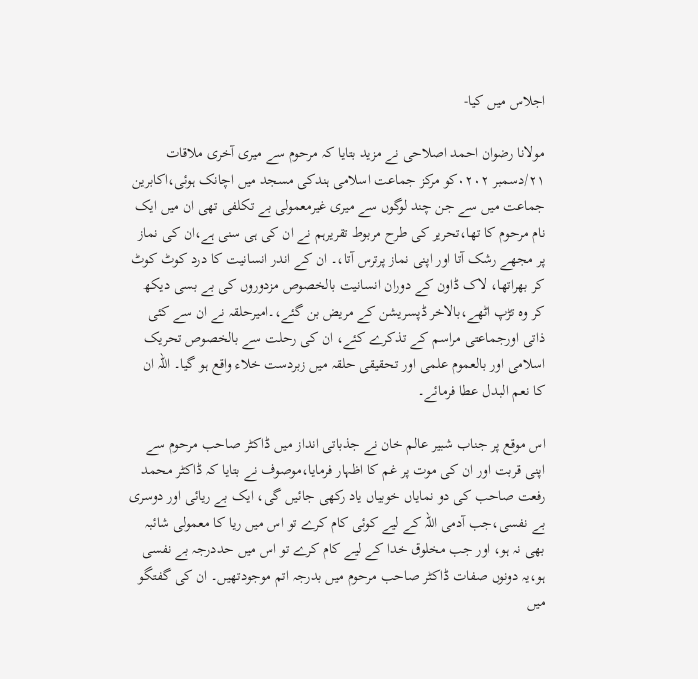اجلاس میں کیا-

مولانا رضوان احمد اصلاحی نے مزید بتایا کہ مرحوم سے میری آخری ملاقات ۲۱/دسمبر ۰۲۰۲کو مرکز جماعت اسلامی ہندکی مسجد میں اچانک ہوئی،اکابرین جماعت میں سے جن چند لوگوں سے میری غیرمعمولی بے تکلفی تھی ان میں ایک نام مرحوم کا تھا،تحریر کی طرح مربوط تقریرہم نے ان کی ہی سنی ہے،ان کی نماز پر مجھے رشک آتا اور اپنی نماز پرترس آتا،۔ ان کے اندر انسانیت کا درد کوٹ کوٹ کر بھراتھا، لاک ڈاون کے دوران انسانیت بالخصوص مزدوروں کی بے بسی دیکھ کر وہ تڑپ اٹھے،بالاخر ڈپسریشن کے مریض بن گئے،۔امیرحلقہ نے ان سے کئی ذاتی اورجماعتی مراسم کے تذکرے کئے، ان کی رحلت سے بالخصوص تحریک اسلامی اور بالعموم علمی اور تحقیقی حلقہ میں زبردست خلاء واقع ہو گیا۔ اللہ ان کا نعم البدل عطا فرمائے۔

اس موقع پر جناب شبیر عالم خان نے جذباتی انداز میں ڈاکٹر صاحب مرحوم سے اپنی قربت اور ان کی موت پر غم کا اظہار فرمایا،موصوف نے بتایا کہ ڈاکٹر محمد رفعت صاحب کی دو نمایاں خوبیاں یاد رکھی جائیں گی، ایک بے ریائی اور دوسری بے نفسی،جب آدمی اللہ کے لیے کوئی کام کرے تو اس میں ریا کا معمولی شائبہ بھی نہ ہو، اور جب مخلوق خدا کے لیے کام کرے تو اس میں حددرجہ بے نفسی ہو،یہ دونوں صفات ڈاکٹر صاحب مرحوم میں بدرجہ اتم موجودتھیں۔ ان کی گفتگو میں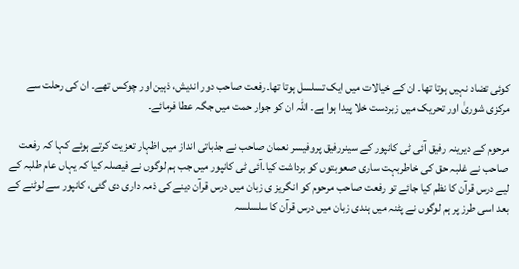کوئی تضاد نہیں ہوتا تھا۔ ان کے خیالات میں ایک تسلسل ہوتا تھا۔رفعت صاحب دور اندیش، ذہین اور چوکس تھے۔ ان کی رحلت سے مرکزی شوریٰ اور تحریک میں زبردست خلا پیدا ہوا ہے۔ اللہ ان کو جوار حمت میں جگہ عطا فرمائے۔

مرحوم کے دیرینہ رفیق آئی ٹی کانپور کے سینررفیق پروفیسر نعمان صاحب نے جذباتی انداز میں اظہار تعزیت کرتے ہوئے کہا کہ رفعت صاحب نے غلبہ حق کی خاطربہت ساری صعوبتوں کو برداشت کیا۔آئی ٹی کانپور میں جب ہم لوگوں نے فیصلہ کیا کہ یہاں عام طلبہ کے لیے درس قرآن کا نظم کیا جائے تو رفعت صاحب مرحوم کو انگریز ی زبان میں درس قرآن دینے کی ذمہ داری دی گئی، کانپور سے لوٹنے کے بعد اسی طرز پر ہم لوگوں نے پٹنہ میں ہندی زبان میں درس قرآن کا سلسلسہ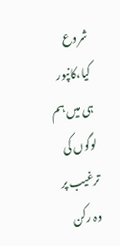شروع کیا،کانپور ہی میں ہم لوگوں کی ترغیب پر وہ رکن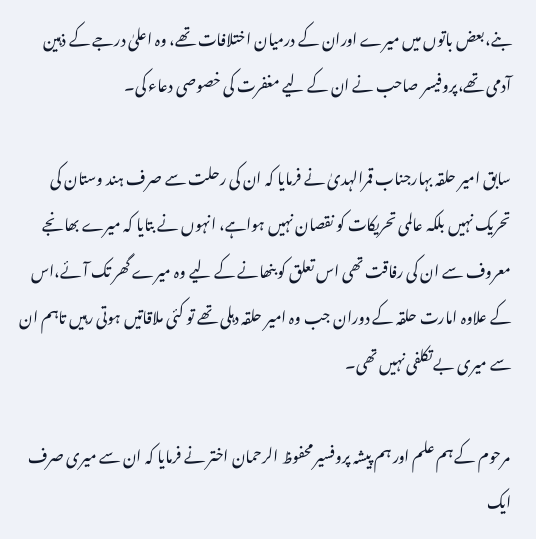بنے،بعض باتوں میں میرے اوران کے درمیان اختلافات تھے، وہ اعلیٰ درجے کے ذہین آدمی تھے،پروفیسر صاحب نے ان کے لیے مغفرت کی خصوصی دعاء کی۔

سابق امیر حلقہ بہارجناب قمرالہدیٰ نے فرمایا کہ ان کی رحلت سے صرف ہند وستان کی تحریک نہیں بلکہ عالمی تحریکات کو نقصان نہیں ہواہے، انہوں نے بتایا کہ میرے بھانجے معروف سے ان کی رفاقت تھی اس تعلق کو بنھانے کے لیے وہ میرے گھر تک آئے،اس کے علاوہ امارت حلقہ کے دوران جب وہ امیر حلقہ دہلی تھے تو کئی ملاقاتیں ہوتی رہیں تاہم ان سے میری بے تکلفی نہیں تھی۔

مرحوم کے ہم علم اور ہم پیشہ پروفسیر محفوظ الرحمان اختر نے فرمایا کہ ان سے میری صرف ایک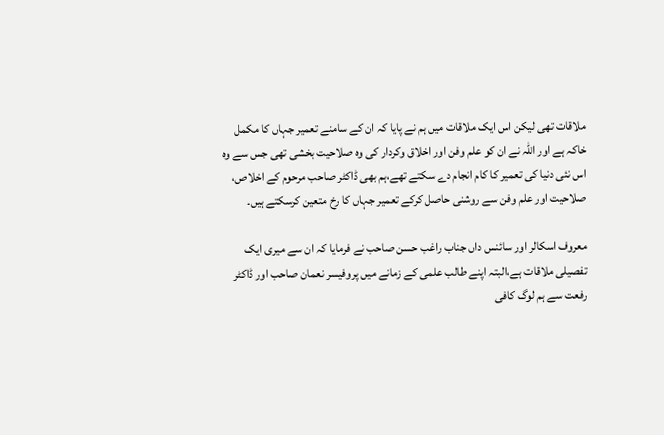ملاقات تھی لیکن اس ایک ملاقات میں ہم نے پایا کہ ان کے سامنے تعمیر جہاں کا مکمل خاکہ ہے اور اللہ نے ان کو علم وفن اور اخلاق وکردار کی وہ صلاحیت بخشی تھی جس سے وہ اس نئی دنیا کی تعمیر کا کام انجام دے سکتے تھے،ہم بھی ڈاکٹر صاحب مرحوم کے اخلاص، صلاحیت اور علم وفن سے روشنی حاصل کرکے تعمیر جہاں کا رخ متعین کرسکتے ہیں۔

معروف اسکالر اور سائنس داں جناب راغب حسن صاحب نے فرمایا کہ ان سے میری ایک تفصیلی ملاقات ہے،البتہ اپنے طالب علمی کے زمانے میں پروفیسر نعمان صاحب اور ڈاکٹر رفعت سے ہم لوگ کافی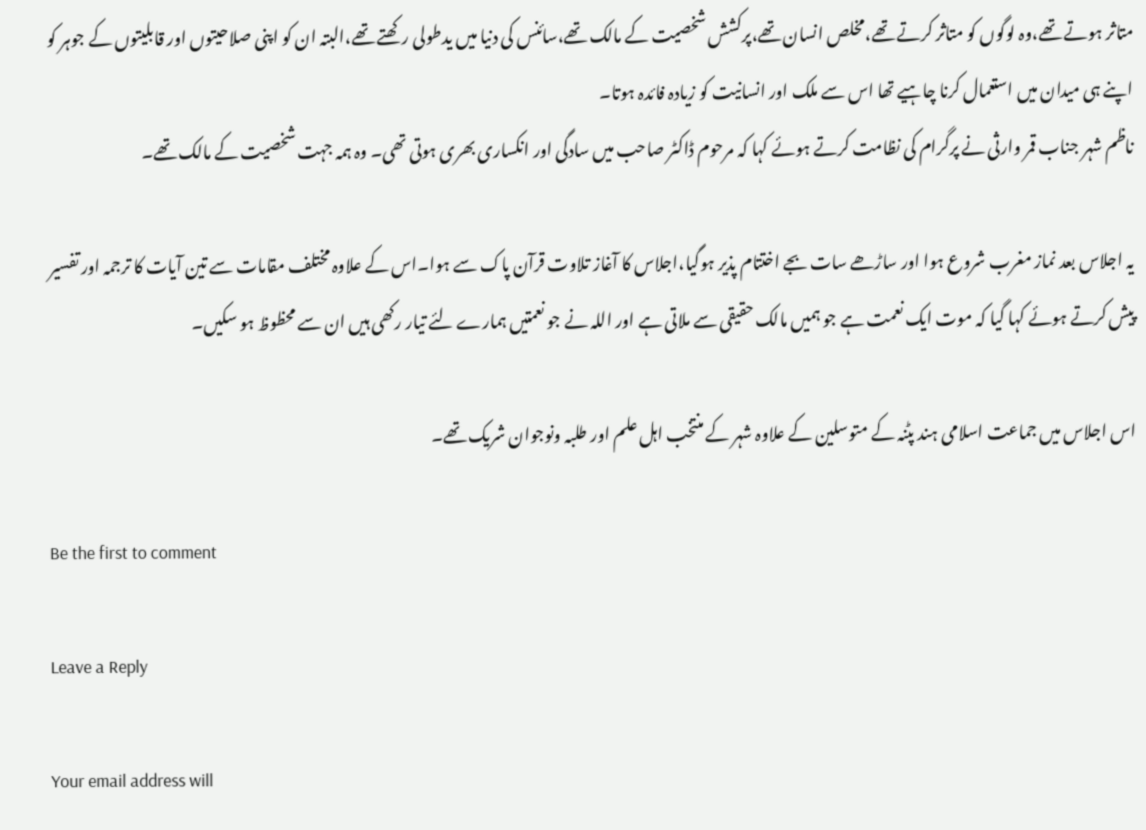متاثر ہوتے تھے،وہ لوگوں کو متاثر کرتے تھے،مخلص انسان تھے،پرکشش شخصیت کے مالک تھے،سائنس کی دنیا میں یدطولی رکھتے تھے،البتہ ان کو اپنی صلاحیتوں اور قابلیتوں کے جوہر کو اپنے ہی میدان میں استعمال کرنا چاہیے تھا اس سے ملک اور انسانیت کو زیادہ فائدہ ہوتا۔
ناظم شہر جناب قمر وارثی نے پرگرام کی نظامت کرتے ہوئے کہا کہ مرحوم ڈاکٹر صاحب میں سادگی اور انکساری بھری ہوتی تھی۔ وہ ہمہ جہت شخصیت کے مالک تھے۔

یہ اجلاس بعد نماز مغرب شروع ہوا اور ساڑھے سات بجے اختتام پذیر ہوگیا،اجلاس کا آغاز تلاوت قرآن پاک سے ہوا۔اس کے علاوہ مختلف مقامات سے تین آیات کا ترجمہ اور تفسیر پیش کرتے ہوئے کہا گیا کہ موت ایک نعمت ہے جو ہمیں مالک حقیقی سے ملاتی ہے اور اللہ نے جو نعمتیں ہمارے لئے تیار رکھی ہیں ان سے محظوظ ہو سکیں۔

اس اجلاس میں جماعت اسلامی ہند پٹنہ کے متوسلین کے علاوہ شہر کے منتخب اہل علم اور طلبہ ونوجوان شریک تھے۔

Be the first to comment

Leave a Reply

Your email address will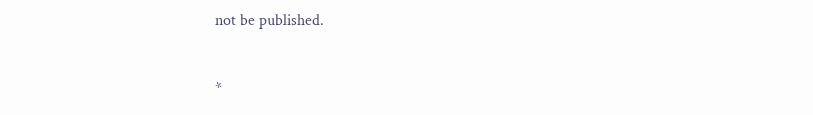not be published.


*